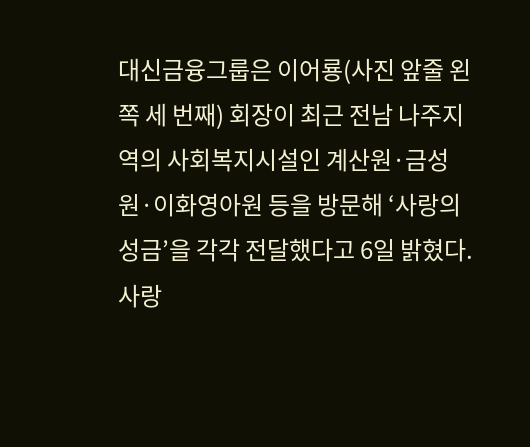대신금융그룹은 이어룡(사진 앞줄 왼쪽 세 번째) 회장이 최근 전남 나주지역의 사회복지시설인 계산원·금성원·이화영아원 등을 방문해 ‘사랑의 성금’을 각각 전달했다고 6일 밝혔다. 사랑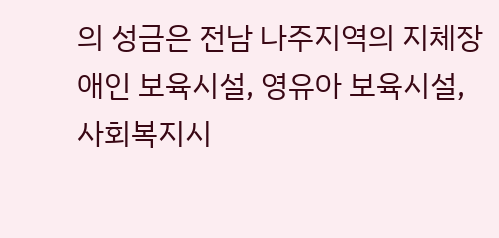의 성금은 전남 나주지역의 지체장애인 보육시설, 영유아 보육시설, 사회복지시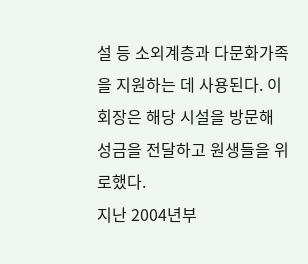설 등 소외계층과 다문화가족을 지원하는 데 사용된다. 이 회장은 해당 시설을 방문해 성금을 전달하고 원생들을 위로했다.
지난 2004년부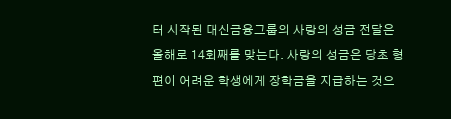터 시작된 대신금융그룹의 사랑의 성금 전달은 올해로 14회째를 맞는다. 사랑의 성금은 당초 형편이 어려운 학생에게 장학금을 지급하는 것으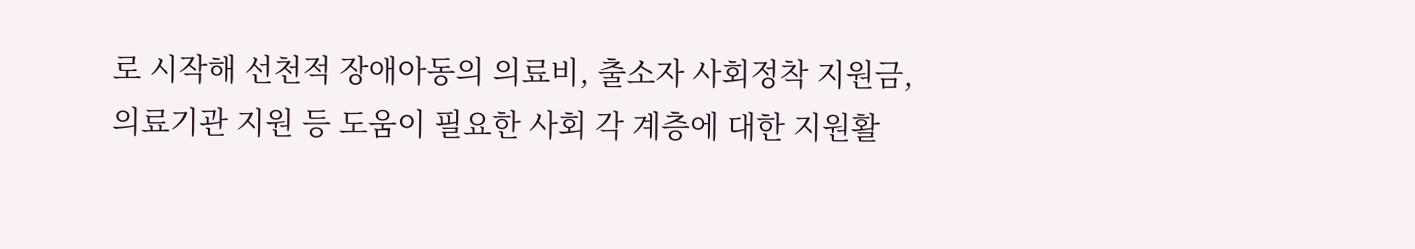로 시작해 선천적 장애아동의 의료비, 출소자 사회정착 지원금, 의료기관 지원 등 도움이 필요한 사회 각 계층에 대한 지원활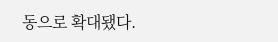동으로 확대됐다.